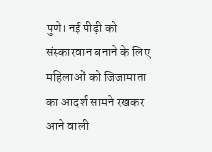पुणे। नई पीढ़ी को संस्कारवान बनाने के लिए महिलाओं को जिजामाता का आदर्श सामने रखकर आने वाली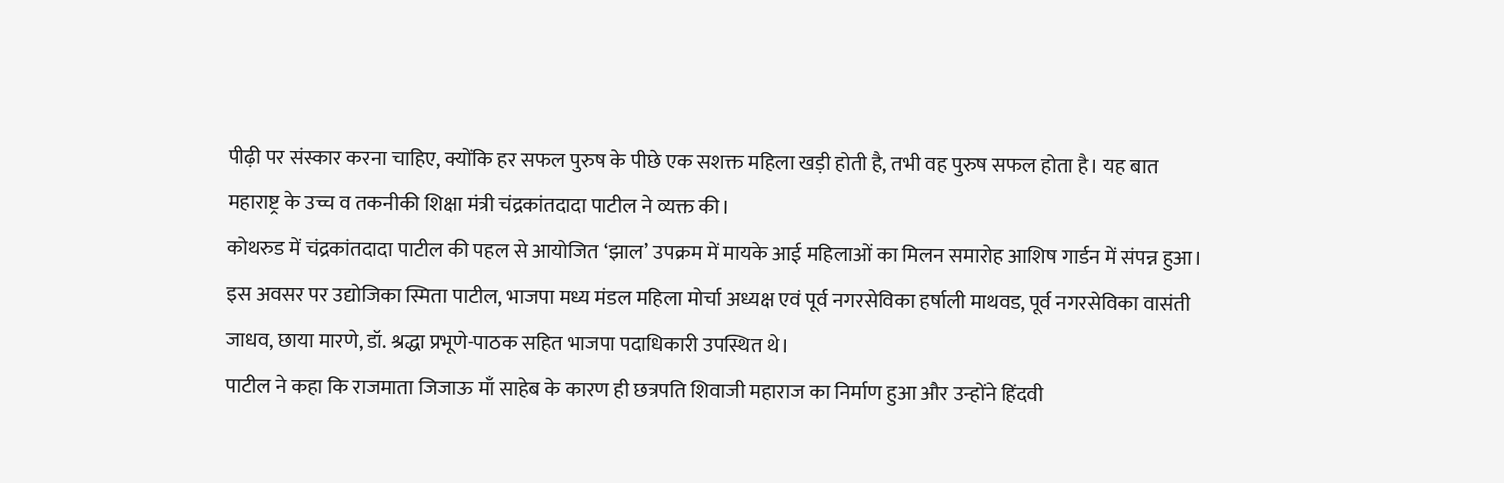पीढ़ी पर संस्कार करना चाहिए, क्योंकि हर सफल पुरुष के पीछे एक सशक्त महिला खड़ी होती है, तभी वह पुरुष सफल होता है। यह बात महाराष्ट्र के उच्च व तकनीकी शिक्षा मंत्री चंद्रकांतदादा पाटील ने व्यक्त की।
कोथरुड में चंद्रकांतदादा पाटील की पहल से आयोजित ‘झाल’ उपक्रम में मायके आई महिलाओं का मिलन समारोह आशिष गार्डन में संपन्न हुआ। इस अवसर पर उद्योजिका स्मिता पाटील, भाजपा मध्य मंडल महिला मोर्चा अध्यक्ष एवं पूर्व नगरसेविका हर्षाली माथवड, पूर्व नगरसेविका वासंती जाधव, छाया मारणे, डॉ. श्रद्धा प्रभूणे-पाठक सहित भाजपा पदाधिकारी उपस्थित थे।
पाटील ने कहा कि राजमाता जिजाऊ माँ साहेब के कारण ही छत्रपति शिवाजी महाराज का निर्माण हुआ और उन्होंने हिंदवी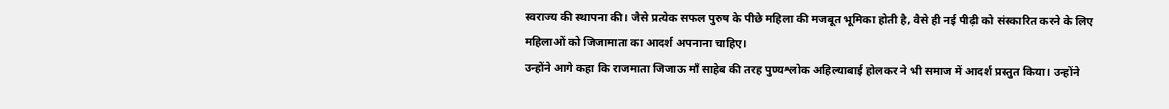स्वराज्य की स्थापना की। जैसे प्रत्येक सफल पुरुष के पीछे महिला की मजबूत भूमिका होती है, वैसे ही नई पीढ़ी को संस्कारित करने के लिए महिलाओं को जिजामाता का आदर्श अपनाना चाहिए।
उन्होंने आगे कहा कि राजमाता जिजाऊ माँ साहेब की तरह पुण्यश्लोक अहिल्याबाई होलकर ने भी समाज में आदर्श प्रस्तुत किया। उन्होंने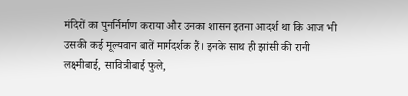मंदिरों का पुनर्निर्माण कराया और उनका शासन इतना आदर्श था कि आज भी उसकी कई मूल्यवान बातें मार्गदर्शक हैं। इनके साथ ही झांसी की रानी लक्ष्मीबाई, सावित्रीबाई फुले,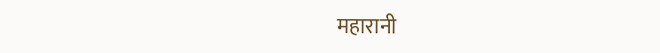महारानी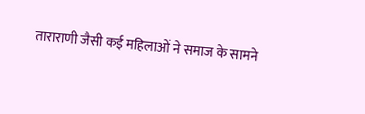ताराराणी जैसी कई महिलाओं ने समाज के सामने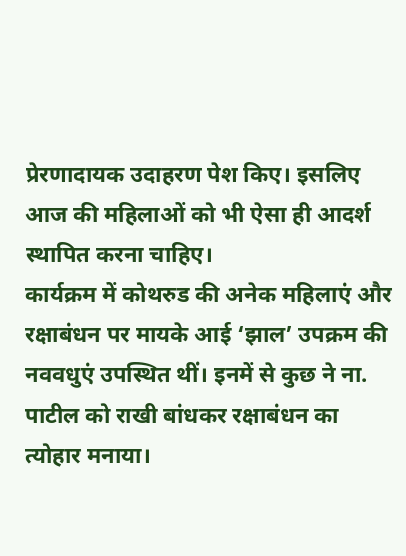प्रेरणादायक उदाहरण पेश किए। इसलिए आज की महिलाओं को भी ऐसा ही आदर्श स्थापित करना चाहिए।
कार्यक्रम में कोथरुड की अनेक महिलाएं और रक्षाबंधन पर मायके आई ‘झाल’ उपक्रम की नववधुएं उपस्थित थीं। इनमें से कुछ ने ना. पाटील को राखी बांधकर रक्षाबंधन का त्योहार मनाया।